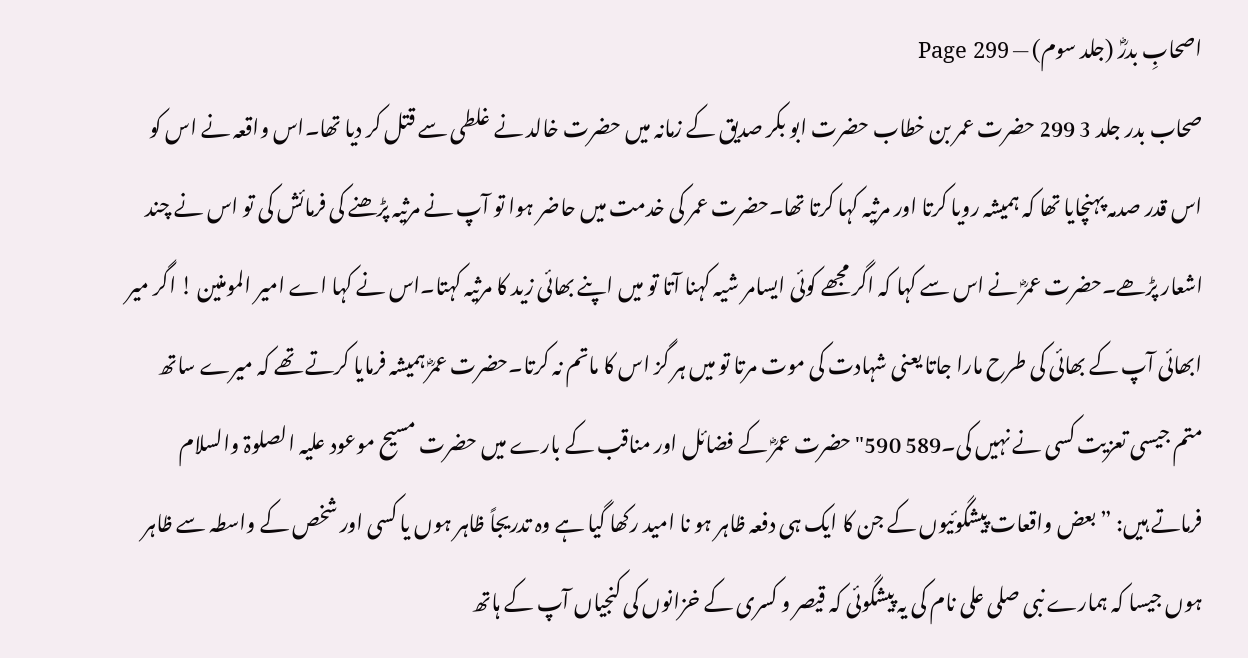اصحابِ بدرؓ (جلد سوم) — Page 299
صحاب بدر جلد 3 299 حضرت عمر بن خطاب حضرت ابو بکر صدیق کے زمانہ میں حضرت خالد نے غلطی سے قتل کر دیا تھا۔اس واقعہ نے اس کو اس قدر صدمہ پہنچایا تھا کہ ہمیشہ رویا کرتا اور مرثیہ کہا کرتا تھا۔حضرت عمر کی خدمت میں حاضر ہوا تو آپ نے مرثیہ پڑھنے کی فرمائش کی تو اس نے چند اشعار پڑھے۔حضرت عمرؓ نے اس سے کہا کہ اگر مجھے کوئی ایسامر شیہ کہنا آتا تو میں اپنے بھائی زید کا مرثیہ کہتا۔اس نے کہا اے امیر المومنین ! اگر میر ابھائی آپ کے بھائی کی طرح مارا جاتا یعنی شہادت کی موت مرتا تو میں ہر گز اس کا ماتم نہ کرتا۔حضرت عمرؓ ہمیشہ فرمایا کرتے تھے کہ میرے ساتھ متم جیسی تعزیت کسی نے نہیں کی۔589 590" حضرت عمرؓ کے فضائل اور مناقب کے بارے میں حضرت مسیح موعود علیہ الصلوۃ والسلام فرماتے ہیں: ” بعض واقعات پیشگوئیوں کے جن کا ایک ہی دفعہ ظاہر ہو نا امید رکھا گیا ہے وہ تدریجاً ظاہر ہوں یا کسی اور شخص کے واسطہ سے ظاہر ہوں جیسا کہ ہمارے نبی صلی علی نام کی یہ پیشگوئی کہ قیصر و کسری کے خزانوں کی کنجیاں آپ کے ہاتھ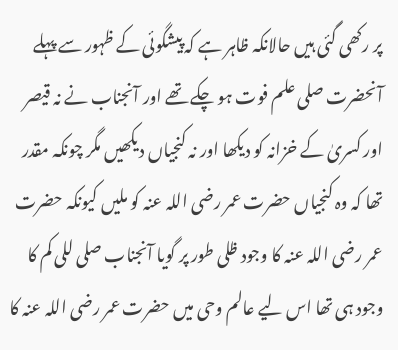پر رکھی گئی ہیں حالانکہ ظاہر ہے کہ پیشگوئی کے ظہور سے پہلے آنحضرت صلی علم فوت ہو چکے تھے اور آنجناب نے نہ قیصر اور کسریٰ کے خزانہ کو دیکھا اور نہ کنجیاں دیکھیں مگر چونکہ مقدر تھا کہ وہ کنجیاں حضرت عمر رضی اللہ عنہ کو ملیں کیونکہ حضرت عمر رضی اللہ عنہ کا وجود ظلی طور پر گویا آنجناب صلی للی کم کا وجود ہی تھا اس لیے عالم وحی میں حضرت عمر رضی اللہ عنہ کا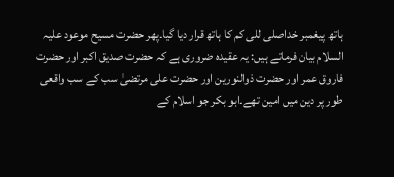ہاتھ پیغمبر خداصلی للی کم کا ہاتھ قرار دیا گیا۔پھر حضرت مسیح موعود علیہ السلام بیان فرماتے ہیں: یہ عقیدہ ضروری ہے کہ حضرت صدیق اکبر اور حضرت فاروق عمر اور حضرت ذوالنورین اور حضرت علی مرتضیٰ سب کے سب واقعی طور پر دین میں امین تھے۔ابو بکر جو اسلام کے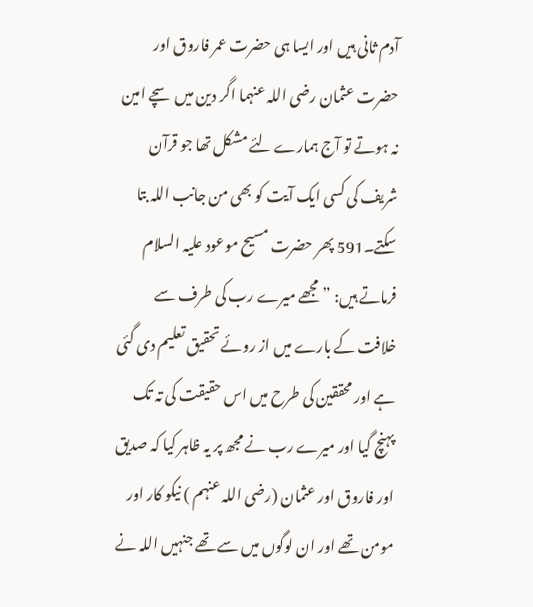آدم ثانی ہیں اور ایسا ہی حضرت عمر فاروق اور حضرت عثمان رضی اللہ عنہما اگر دین میں سچے امین نہ ہوتے تو آج ہمارے لئے مشکل تھا جو قرآن شریف کی کسی ایک آیت کو بھی من جانب اللہ بتا سکتے۔591 پھر حضرت مسیح موعود علیہ السلام فرماتے ہیں: ” مجھے میرے رب کی طرف سے خلافت کے بارے میں از روئے تحقیق تعلیم دی گئی ہے اور محققین کی طرح میں اس حقیقت کی تہ تک پہنچ گیا اور میرے رب نے مجھ پر یہ ظاہر کیا کہ صدیق اور فاروق اور عثمان (رضی اللہ عنہم ) نیکو کار اور مومن تھے اور ان لوگوں میں سے تھے جنہیں اللہ نے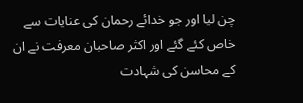چن لیا اور جو خدائے رحمان کی عنایات سے خاص کئے گئے اور اکثر صاحبان معرفت نے ان کے محاسن کی شہادت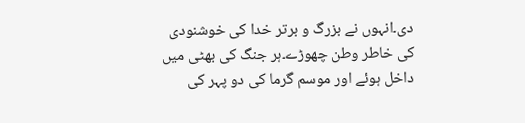دی۔انہوں نے بزرگ و برتر خدا کی خوشنودی کی خاطر وطن چھوڑے۔ہر جنگ کی بھٹی میں داخل ہوئے اور موسم گرما کی دو پہر کی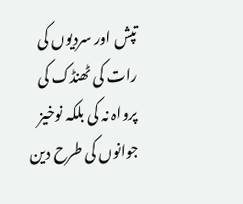تپش اور سردیوں کی رات کی ٹھنڈک کی پرواہ نہ کی بلکہ نوخیز جوانوں کی طرح دین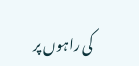کی راہوں پر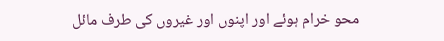محو خرام ہوئے اور اپنوں اور غیروں کی طرف مائل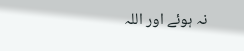نہ ہوئے اور اللہ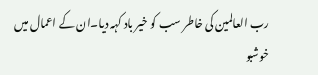رب العالمین کی خاطر سب کو خیر باد کہہ دیا۔ان کے اعمال میں خوشبو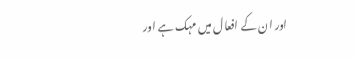اور ان کے افعال میں مہک ہے اور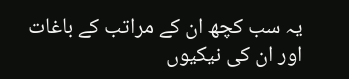یہ سب کچھ ان کے مراتب کے باغات اور ان کی نیکیوں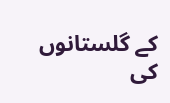کے گلستانوں کی